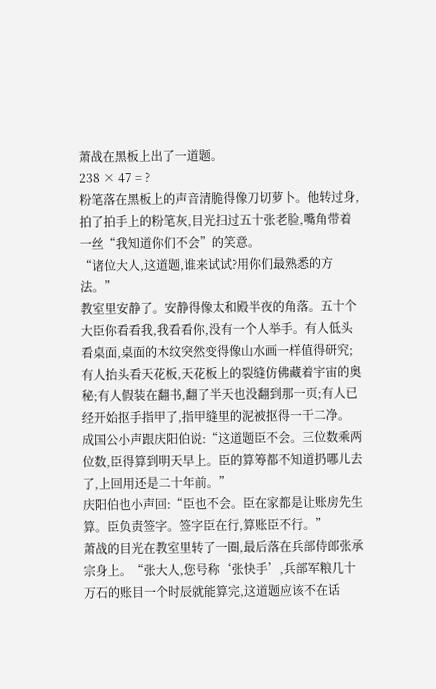萧战在黑板上出了一道题。
238 × 47 = ?
粉笔落在黑板上的声音清脆得像刀切萝卜。他转过身,拍了拍手上的粉笔灰,目光扫过五十张老脸,嘴角带着一丝“我知道你们不会”的笑意。
“诸位大人,这道题,谁来试试?用你们最熟悉的方法。”
教室里安静了。安静得像太和殿半夜的角落。五十个大臣你看看我,我看看你,没有一个人举手。有人低头看桌面,桌面的木纹突然变得像山水画一样值得研究;有人抬头看天花板,天花板上的裂缝仿佛藏着宇宙的奥秘;有人假装在翻书,翻了半天也没翻到那一页;有人已经开始抠手指甲了,指甲缝里的泥被抠得一干二净。
成国公小声跟庆阳伯说:“这道题臣不会。三位数乘两位数,臣得算到明天早上。臣的算筹都不知道扔哪儿去了,上回用还是二十年前。”
庆阳伯也小声回:“臣也不会。臣在家都是让账房先生算。臣负责签字。签字臣在行,算账臣不行。”
萧战的目光在教室里转了一圈,最后落在兵部侍郎张承宗身上。“张大人,您号称‘张快手’,兵部军粮几十万石的账目一个时辰就能算完,这道题应该不在话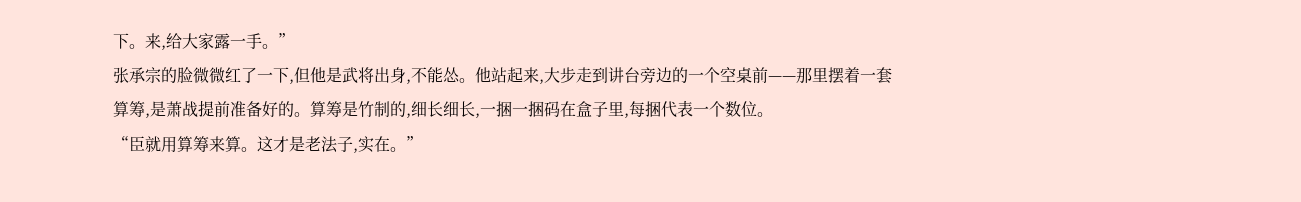下。来,给大家露一手。”
张承宗的脸微微红了一下,但他是武将出身,不能怂。他站起来,大步走到讲台旁边的一个空桌前——那里摆着一套算筹,是萧战提前准备好的。算筹是竹制的,细长细长,一捆一捆码在盒子里,每捆代表一个数位。
“臣就用算筹来算。这才是老法子,实在。”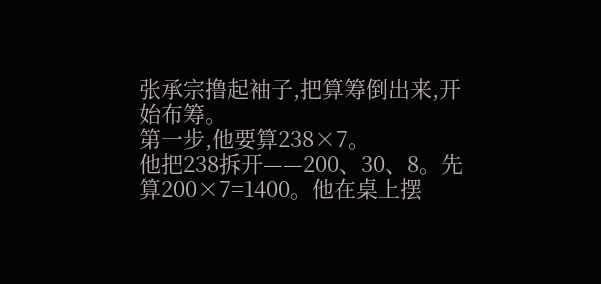张承宗撸起袖子,把算筹倒出来,开始布筹。
第一步,他要算238×7。
他把238拆开——200、30、8。先算200×7=1400。他在桌上摆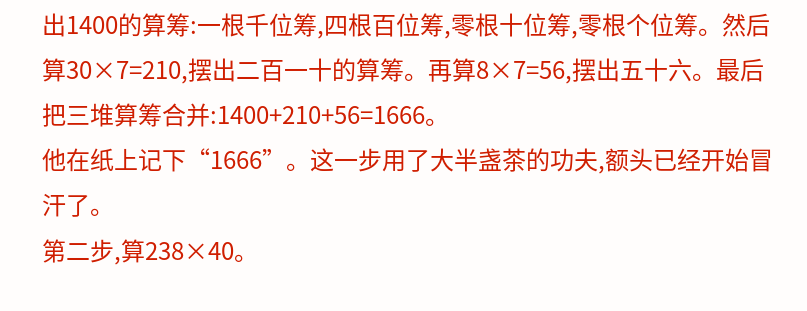出1400的算筹:一根千位筹,四根百位筹,零根十位筹,零根个位筹。然后算30×7=210,摆出二百一十的算筹。再算8×7=56,摆出五十六。最后把三堆算筹合并:1400+210+56=1666。
他在纸上记下“1666”。这一步用了大半盏茶的功夫,额头已经开始冒汗了。
第二步,算238×40。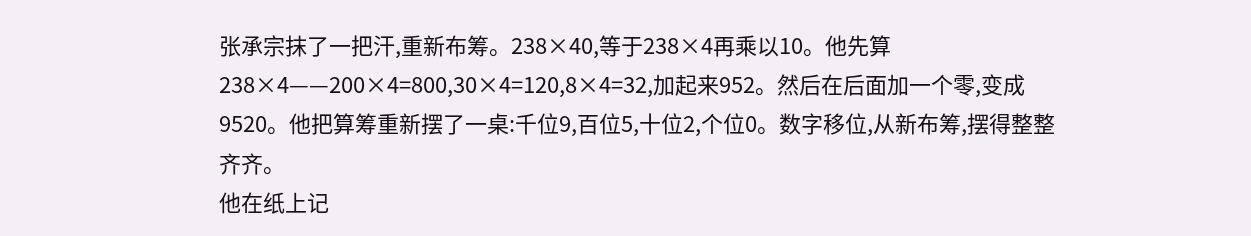张承宗抹了一把汗,重新布筹。238×40,等于238×4再乘以10。他先算238×4——200×4=800,30×4=120,8×4=32,加起来952。然后在后面加一个零,变成9520。他把算筹重新摆了一桌:千位9,百位5,十位2,个位0。数字移位,从新布筹,摆得整整齐齐。
他在纸上记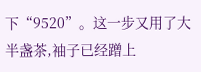下“9520”。这一步又用了大半盏茶,袖子已经蹭上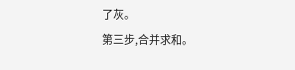了灰。
第三步,合并求和。